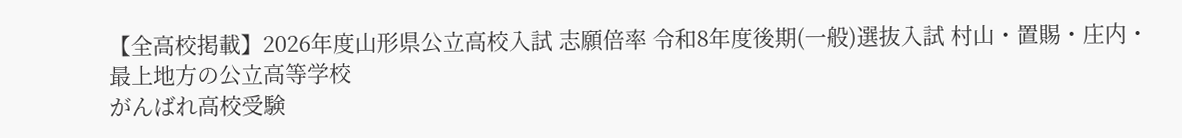【全高校掲載】2026年度山形県公立高校入試 志願倍率 令和8年度後期(一般)選抜入試 村山・置賜・庄内・最上地方の公立高等学校
がんばれ高校受験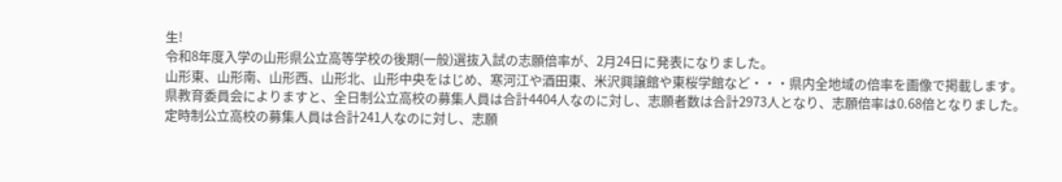生!
令和8年度入学の山形県公立高等学校の後期(一般)選抜入試の志願倍率が、2月24日に発表になりました。
山形東、山形南、山形西、山形北、山形中央をはじめ、寒河江や酒田東、米沢興譲館や東桜学館など・・・県内全地域の倍率を画像で掲載します。
県教育委員会によりますと、全日制公立高校の募集人員は合計4404人なのに対し、志願者数は合計2973人となり、志願倍率は0.68倍となりました。
定時制公立高校の募集人員は合計241人なのに対し、志願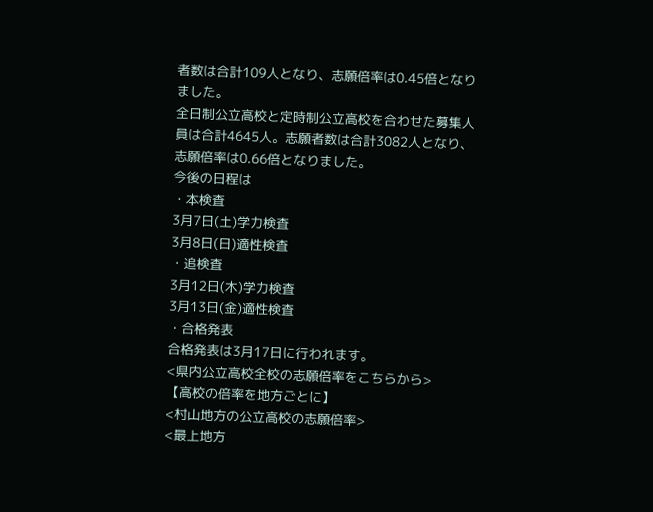者数は合計109人となり、志願倍率は0.45倍となりました。
全日制公立高校と定時制公立高校を合わせた募集人員は合計4645人。志願者数は合計3082人となり、志願倍率は0.66倍となりました。
今後の日程は
・本検査
3月7日(土)学力検査
3月8日(日)適性検査
・追検査
3月12日(木)学力検査
3月13日(金)適性検査
・合格発表
合格発表は3月17日に行われます。
<県内公立高校全校の志願倍率をこちらから>
【高校の倍率を地方ごとに】
<村山地方の公立高校の志願倍率>
<最上地方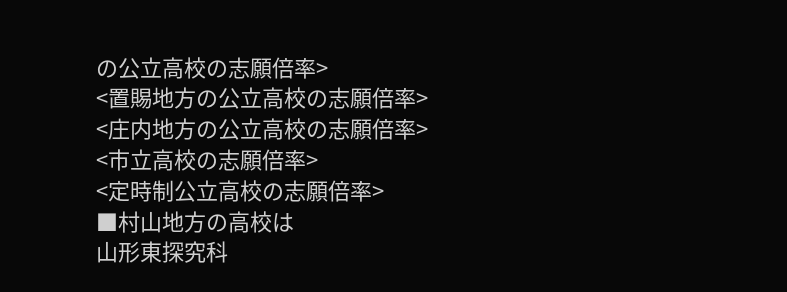の公立高校の志願倍率>
<置賜地方の公立高校の志願倍率>
<庄内地方の公立高校の志願倍率>
<市立高校の志願倍率>
<定時制公立高校の志願倍率>
■村山地方の高校は
山形東探究科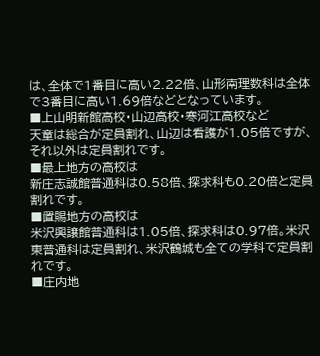は、全体で1番目に高い2.22倍、山形南理数科は全体で3番目に高い1.69倍などとなっています。
■上山明新館高校・山辺高校・寒河江高校など
天童は総合が定員割れ、山辺は看護が1.05倍ですが、それ以外は定員割れです。
■最上地方の高校は
新庄志誠館普通科は0.58倍、探求科も0.20倍と定員割れです。
■置賜地方の高校は
米沢興譲館普通科は1.05倍、探求科は0.97倍。米沢東普通科は定員割れ、米沢鶴城も全ての学科で定員割れです。
■庄内地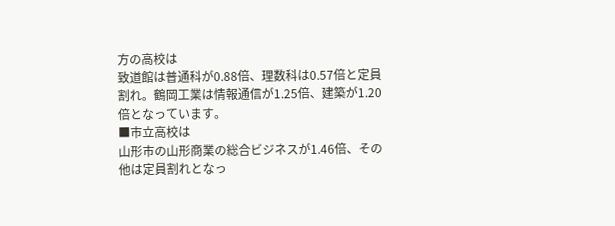方の高校は
致道館は普通科が0.88倍、理数科は0.57倍と定員割れ。鶴岡工業は情報通信が1.25倍、建築が1.20倍となっています。
■市立高校は
山形市の山形商業の総合ビジネスが1.46倍、その他は定員割れとなっ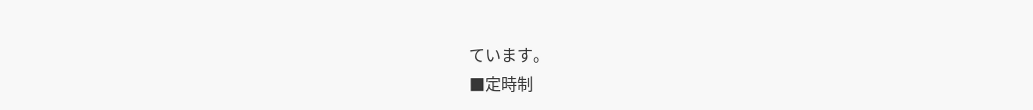ています。
■定時制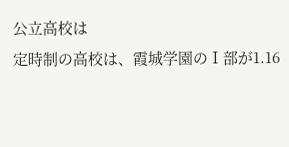公立高校は
定時制の高校は、霞城学園のⅠ部が1.16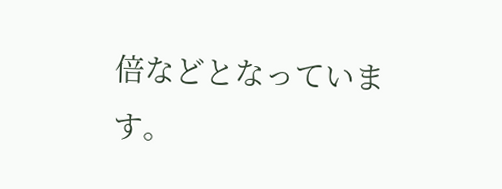倍などとなっています。